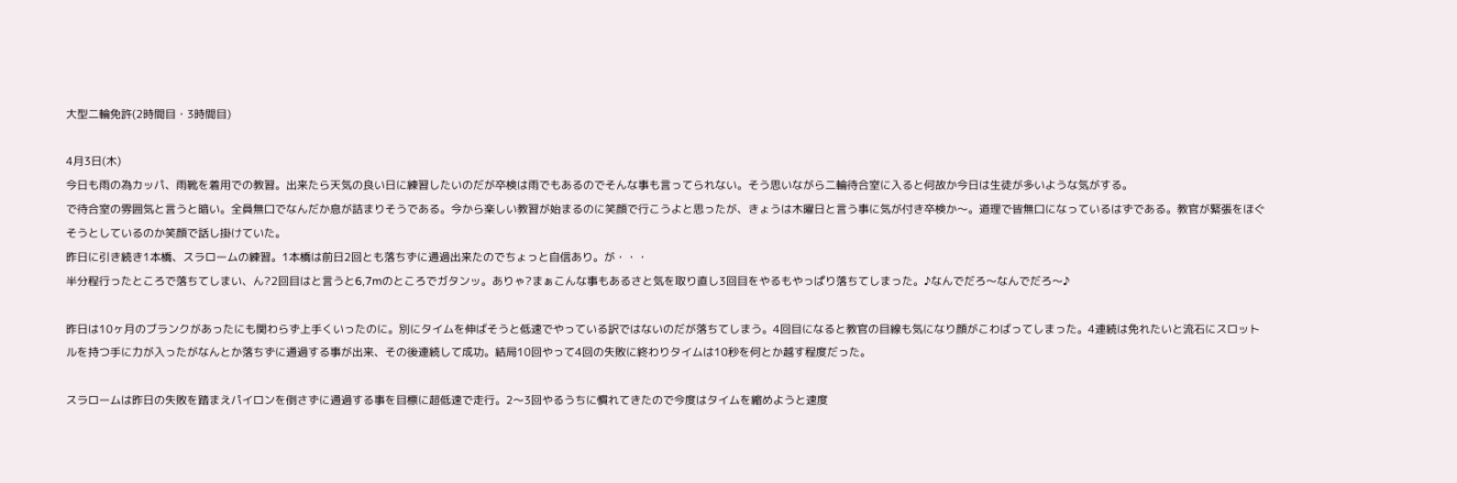大型二輪免許(2時間目・3時間目)

4月3日(木)
今日も雨の為カッパ、雨靴を着用での教習。出来たら天気の良い日に練習したいのだが卒検は雨でもあるのでそんな事も言ってられない。そう思いながら二輪待合室に入ると何故か今日は生徒が多いような気がする。
で待合室の雰囲気と言うと暗い。全員無口でなんだか息が詰まりそうである。今から楽しい教習が始まるのに笑顔で行こうよと思ったが、きょうは木曜日と言う事に気が付き卒検か〜。道理で皆無口になっているはずである。教官が緊張をほぐそうとしているのか笑顔で話し掛けていた。
昨日に引き続き1本橋、スラロームの練習。1本橋は前日2回とも落ちずに通過出来たのでちょっと自信あり。が・・・
半分程行ったところで落ちてしまい、ん?2回目はと言うと6,7mのところでガタンッ。ありゃ?まぁこんな事もあるさと気を取り直し3回目をやるもやっぱり落ちてしまった。♪なんでだろ〜なんでだろ〜♪

昨日は10ヶ月のブランクがあったにも関わらず上手くいったのに。別にタイムを伸ばそうと低速でやっている訳ではないのだが落ちてしまう。4回目になると教官の目線も気になり顔がこわばってしまった。4連続は免れたいと流石にスロットルを持つ手に力が入ったがなんとか落ちずに通過する事が出来、その後連続して成功。結局10回やって4回の失敗に終わりタイムは10秒を何とか越す程度だった。

スラロームは昨日の失敗を踏まえパイロンを倒さずに通過する事を目標に超低速で走行。2〜3回やるうちに慣れてきたので今度はタイムを縮めようと速度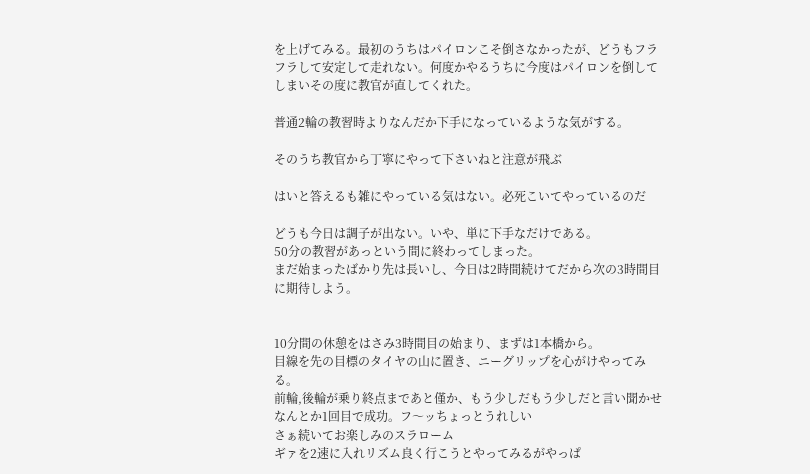を上げてみる。最初のうちはパイロンこそ倒さなかったが、どうもフラフラして安定して走れない。何度かやるうちに今度はパイロンを倒してしまいその度に教官が直してくれた。

普通2輪の教習時よりなんだか下手になっているような気がする。

そのうち教官から丁寧にやって下さいねと注意が飛ぶ

はいと答えるも雑にやっている気はない。必死こいてやっているのだ

どうも今日は調子が出ない。いや、単に下手なだけである。
50分の教習があっという間に終わってしまった。
まだ始まったばかり先は長いし、今日は2時間続けてだから次の3時間目に期待しよう。


10分間の休憩をはさみ3時間目の始まり、まずは1本橋から。
目線を先の目標のタイヤの山に置き、ニーグリップを心がけやってみる。
前輪,後輪が乗り終点まであと僅か、もう少しだもう少しだと言い聞かせなんとか1回目で成功。フ〜ッちょっとうれしい
さぁ続いてお楽しみのスラローム
ギァを2速に入れリズム良く行こうとやってみるがやっぱ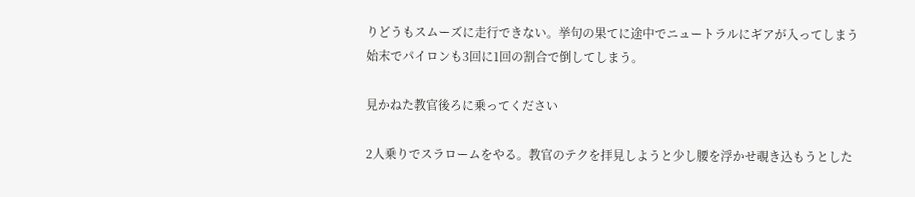りどうもスムーズに走行できない。挙句の果てに途中でニュートラルにギアが入ってしまう始末でパイロンも3回に1回の割合で倒してしまう。

見かねた教官後ろに乗ってください

2人乗りでスラロームをやる。教官のテクを拝見しようと少し腰を浮かせ覗き込もうとした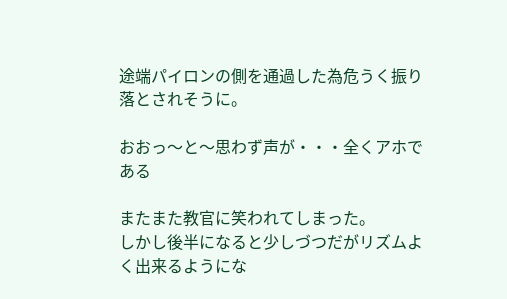途端パイロンの側を通過した為危うく振り落とされそうに。

おおっ〜と〜思わず声が・・・全くアホである

またまた教官に笑われてしまった。
しかし後半になると少しづつだがリズムよく出来るようにな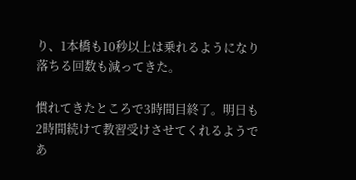り、1本橋も10秒以上は乗れるようになり落ちる回数も減ってきた。

慣れてきたところで3時間目終了。明日も2時間続けて教習受けさせてくれるようであ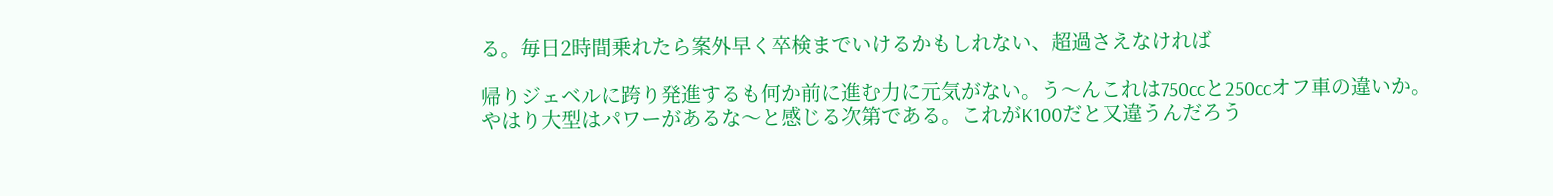る。毎日2時間乗れたら案外早く卒検までいけるかもしれない、超過さえなければ

帰りジェベルに跨り発進するも何か前に進む力に元気がない。う〜んこれは750ccと250ccオフ車の違いか。
やはり大型はパワーがあるな〜と感じる次第である。これがK100だと又違うんだろう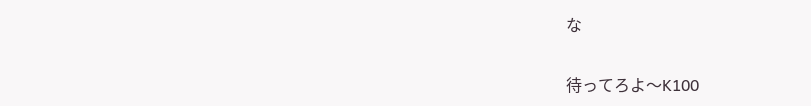な

待ってろよ〜K100